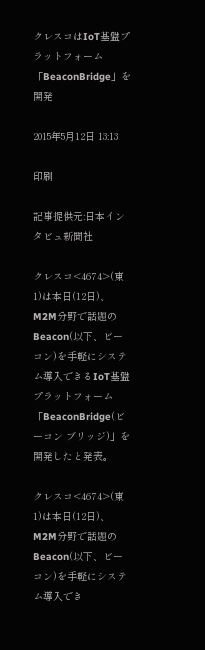クレスコはIoT基盤プラットフォーム「BeaconBridge」を開発

2015年5月12日 13:13

印刷

記事提供元:日本インタビュ新聞社

クレスコ<4674>(東1)は本日(12日)、M2M分野で話題のBeacon(以下、ビーコン)を手軽にシステム導入できるIoT基盤プラットフォーム「BeaconBridge(ビーコン ブリッジ)」を開発したと発表。

クレスコ<4674>(東1)は本日(12日)、M2M分野で話題のBeacon(以下、ビーコン)を手軽にシステム導入でき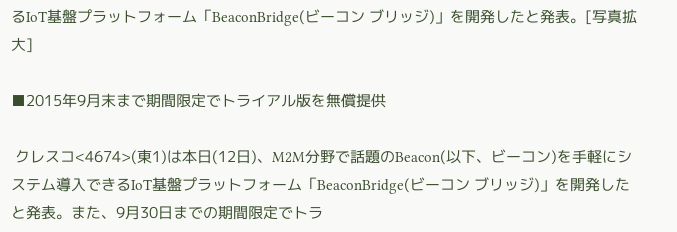るIoT基盤プラットフォーム「BeaconBridge(ビーコン ブリッジ)」を開発したと発表。[写真拡大]

■2015年9月末まで期間限定でトライアル版を無償提供

 クレスコ<4674>(東1)は本日(12日)、M2M分野で話題のBeacon(以下、ビーコン)を手軽にシステム導入できるIoT基盤プラットフォーム「BeaconBridge(ビーコン ブリッジ)」を開発したと発表。また、9月30日までの期間限定でトラ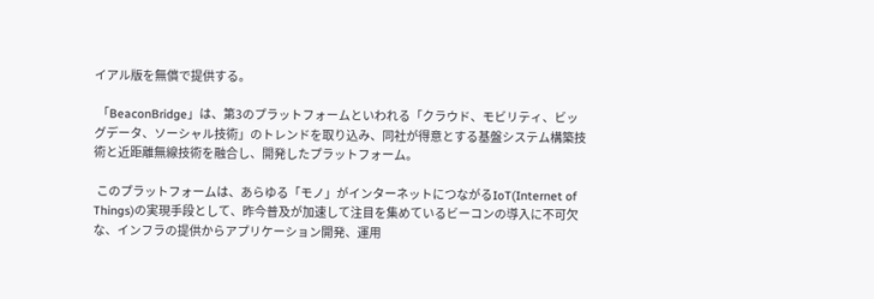イアル版を無償で提供する。

 「BeaconBridge」は、第3のプラットフォームといわれる「クラウド、モビリティ、ビッグデータ、ソーシャル技術」のトレンドを取り込み、同社が得意とする基盤システム構築技術と近距離無線技術を融合し、開発したプラットフォーム。

 このプラットフォームは、あらゆる「モノ」がインターネットにつながるIoT(Internet of Things)の実現手段として、昨今普及が加速して注目を集めているビーコンの導入に不可欠な、インフラの提供からアプリケーション開発、運用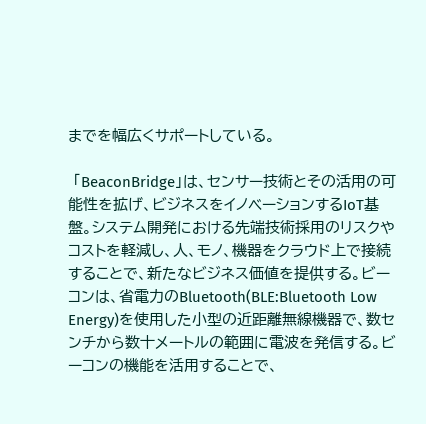までを幅広くサポートしている。

 「BeaconBridge」は、センサー技術とその活用の可能性を拡げ、ビジネスをイノベーションするIoT基盤。システム開発における先端技術採用のリスクやコストを軽減し、人、モノ、機器をクラウド上で接続することで、新たなビジネス価値を提供する。ビーコンは、省電力のBluetooth(BLE:Bluetooth Low Energy)を使用した小型の近距離無線機器で、数センチから数十メートルの範囲に電波を発信する。ビーコンの機能を活用することで、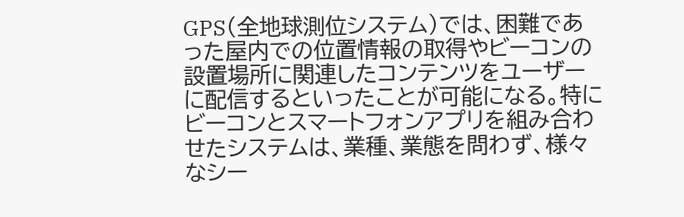GPS(全地球測位システム)では、困難であった屋内での位置情報の取得やビーコンの設置場所に関連したコンテンツをユーザーに配信するといったことが可能になる。特にビーコンとスマートフォンアプリを組み合わせたシステムは、業種、業態を問わず、様々なシー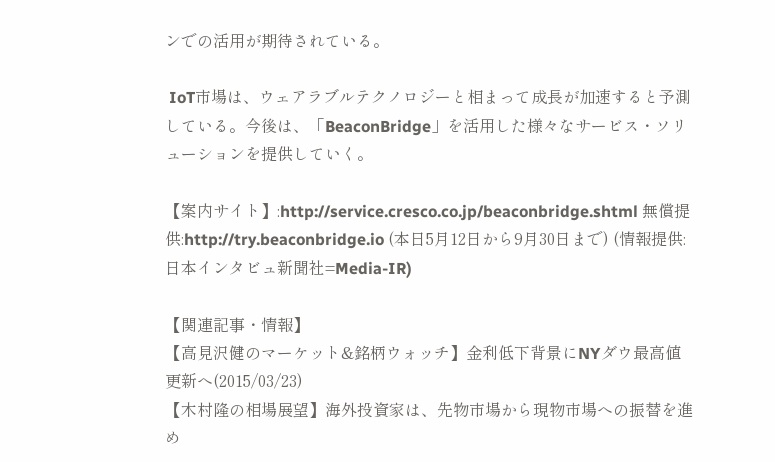ンでの活用が期待されている。

 IoT市場は、ウェアラブルテクノロジーと相まって成長が加速すると予測している。今後は、「BeaconBridge」を活用した様々なサービス・ソリューションを提供していく。

【案内サイト】:http://service.cresco.co.jp/beaconbridge.shtml 無償提供:http://try.beaconbridge.io (本日5月12日から9月30日まで) (情報提供:日本インタビュ新聞社=Media-IR)

【関連記事・情報】
【高見沢健のマーケット&銘柄ウォッチ】金利低下背景にNYダウ最高値更新へ(2015/03/23)
【木村隆の相場展望】海外投資家は、先物市場から現物市場への振替を進め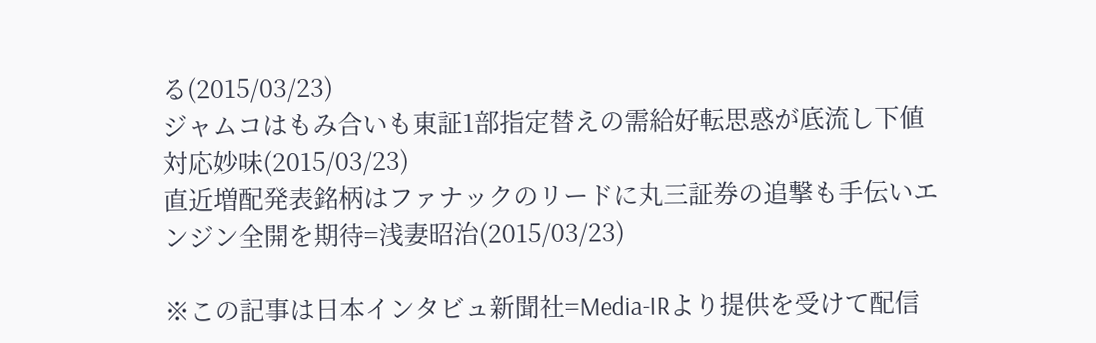る(2015/03/23)
ジャムコはもみ合いも東証1部指定替えの需給好転思惑が底流し下値対応妙味(2015/03/23)
直近増配発表銘柄はファナックのリードに丸三証券の追撃も手伝いエンジン全開を期待=浅妻昭治(2015/03/23)

※この記事は日本インタビュ新聞社=Media-IRより提供を受けて配信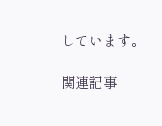しています。

関連記事